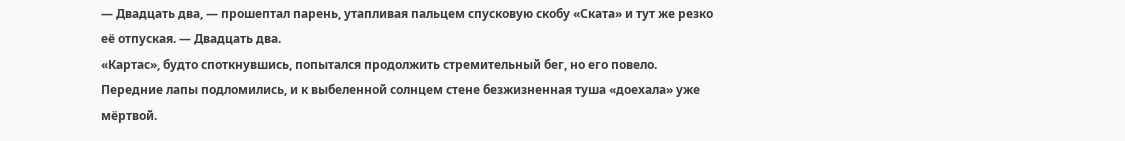— Двадцать два, — прошептал парень, утапливая пальцем спусковую скобу «Ската» и тут же резко её отпуская. — Двадцать два.
«Картас», будто споткнувшись, попытался продолжить стремительный бег, но его повело. Передние лапы подломились, и к выбеленной солнцем стене безжизненная туша «доехала» уже мёртвой.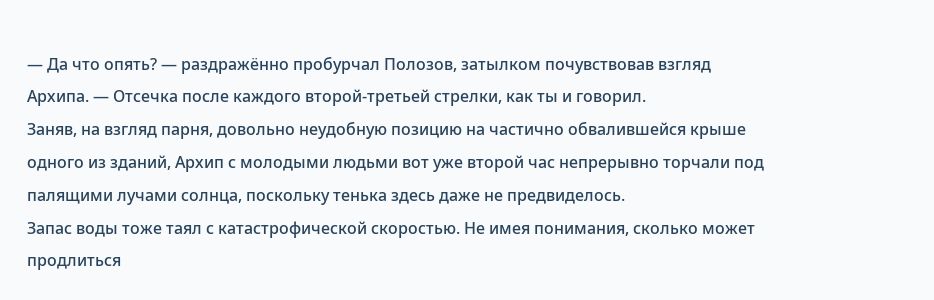— Да что опять? — раздражённо пробурчал Полозов, затылком почувствовав взгляд Архипа. — Отсечка после каждого второй-третьей стрелки, как ты и говорил.
Заняв, на взгляд парня, довольно неудобную позицию на частично обвалившейся крыше одного из зданий, Архип с молодыми людьми вот уже второй час непрерывно торчали под палящими лучами солнца, поскольку тенька здесь даже не предвиделось.
Запас воды тоже таял с катастрофической скоростью. Не имея понимания, сколько может продлиться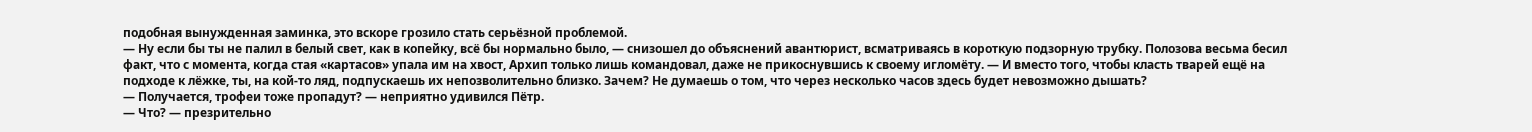подобная вынужденная заминка, это вскоре грозило стать серьёзной проблемой.
— Ну если бы ты не палил в белый свет, как в копейку, всё бы нормально было, — снизошел до объяснений авантюрист, всматриваясь в короткую подзорную трубку. Полозова весьма бесил факт, что с момента, когда стая «картасов» упала им на хвост, Архип только лишь командовал, даже не прикоснувшись к своему игломёту. — И вместо того, чтобы класть тварей ещё на подходе к лёжке, ты, на кой-то ляд, подпускаешь их непозволительно близко. Зачем? Не думаешь о том, что через несколько часов здесь будет невозможно дышать?
— Получается, трофеи тоже пропадут? — неприятно удивился Пётр.
— Что? — презрительно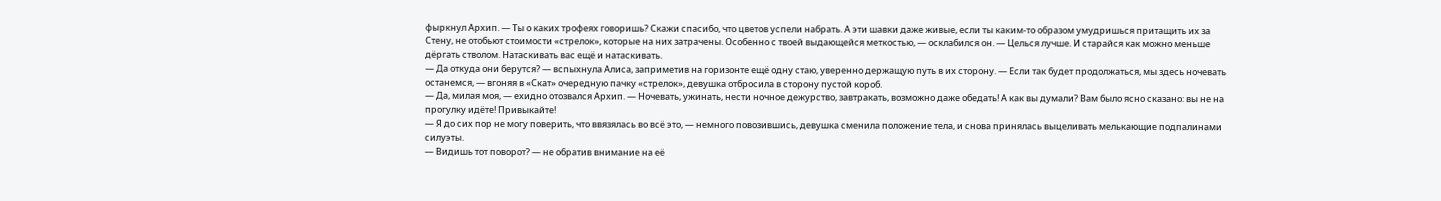фыркнул Архип. — Ты о каких трофеях говоришь? Скажи спасибо, что цветов успели набрать. А эти шавки даже живые, если ты каким-то образом умудришься притащить их за Стену, не отобьют стоимости «стрелок», которые на них затрачены. Особенно с твоей выдающейся меткостью, — осклабился он. — Целься лучше. И старайся как можно меньше дёргать стволом. Натаскивать вас ещё и натаскивать.
— Да откуда они берутся? — вспыхнула Алиса, заприметив на горизонте ещё одну стаю, уверенно держащую путь в их сторону. — Если так будет продолжаться, мы здесь ночевать останемся, — вгоняя в «Скат» очередную пачку «стрелок», девушка отбросила в сторону пустой короб.
— Да, милая моя, — ехидно отозвался Архип. — Ночевать, ужинать, нести ночное дежурство, завтракать, возможно даже обедать! А как вы думали? Вам было ясно сказано: вы не на прогулку идёте! Привыкайте!
— Я до сих пор не могу поверить, что ввязялась во всё это, — немного повозившись, девушка сменила положение тела, и снова принялась выцеливать мелькающие подпалинами силуэты.
— Видишь тот поворот? — не обратив внимание на её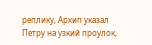реплику, Архип указал Петру на узкий проулок,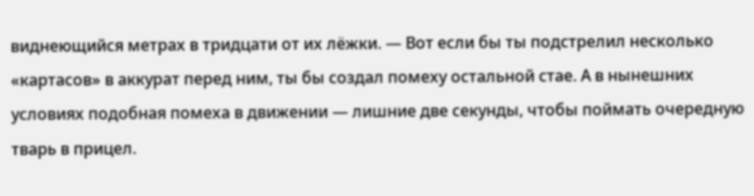виднеющийся метрах в тридцати от их лёжки. — Вот если бы ты подстрелил несколько «картасов» в аккурат перед ним, ты бы создал помеху остальной стае. А в нынешних условиях подобная помеха в движении — лишние две секунды, чтобы поймать очередную тварь в прицел.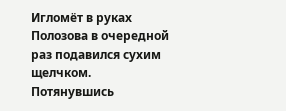Игломёт в руках Полозова в очередной раз подавился сухим щелчком. Потянувшись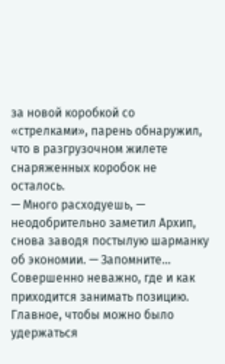за новой коробкой со «стрелками», парень обнаружил, что в разгрузочном жилете снаряженных коробок не осталось.
— Много расходуешь, — неодобрительно заметил Архип, снова заводя постылую шарманку об экономии. — Запомните… Совершенно неважно, где и как приходится занимать позицию. Главное, чтобы можно было удержаться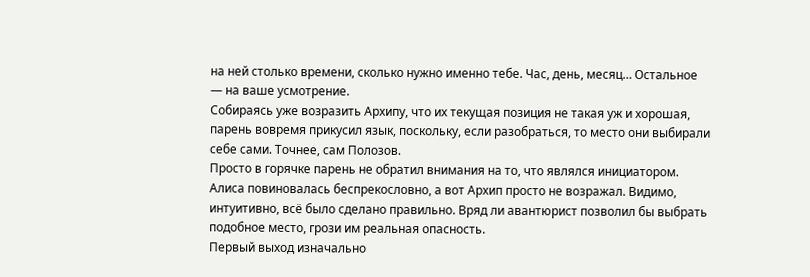на ней столько времени, сколько нужно именно тебе. Час, день, месяц… Остальное — на ваше усмотрение.
Собираясь уже возразить Архипу, что их текущая позиция не такая уж и хорошая, парень вовремя прикусил язык, поскольку, если разобраться, то место они выбирали себе сами. Точнее, сам Полозов.
Просто в горячке парень не обратил внимания на то, что являлся инициатором. Алиса повиновалась беспрекословно, а вот Архип просто не возражал. Видимо, интуитивно, всё было сделано правильно. Вряд ли авантюрист позволил бы выбрать подобное место, грози им реальная опасность.
Первый выход изначально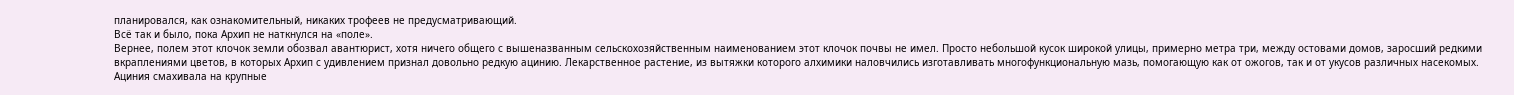планировался, как ознакомительный, никаких трофеев не предусматривающий.
Всё так и было, пока Архип не наткнулся на «поле».
Вернее, полем этот клочок земли обозвал авантюрист, хотя ничего общего с вышеназванным сельскохозяйственным наименованием этот клочок почвы не имел. Просто небольшой кусок широкой улицы, примерно метра три, между остовами домов, заросший редкими вкраплениями цветов, в которых Архип с удивлением признал довольно редкую ацинию. Лекарственное растение, из вытяжки которого алхимики наловчились изготавливать многофункциональную мазь, помогающую как от ожогов, так и от укусов различных насекомых.
Ациния смахивала на крупные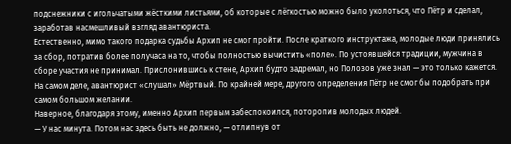подснежники с игольчатыми жёсткими листьями, об которые с лёгкостью можно было уколоться, что Пётр и сделал, заработав насмешливый взгляд авантюриста.
Естественно, мимо такого подарка судьбы Архип не смог пройти. После краткого инструктажа, молодые люди принялись за сбор, потратив более получаса на то, чтобы полностью вычистить «поле». По устоявшейся традиции, мужчина в сборе участия не принимал. Прислонившись к стене, Архип будто задремал, но Полозов уже знал — это только кажется.
На самом деле, авантюрист «слушал» Мёртвый. По крайней мере, другого определения Пётр не смог бы подобрать при самом большом желании.
Наверное, благодаря этому, именно Архип первым забеспокоился, поторопив молодых людей.
— У нас минута. Потом нас здесь быть не должно, — отлипнув от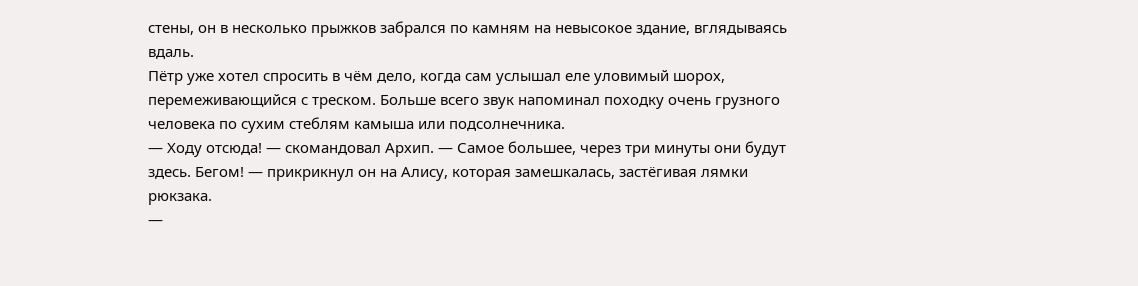стены, он в несколько прыжков забрался по камням на невысокое здание, вглядываясь вдаль.
Пётр уже хотел спросить в чём дело, когда сам услышал еле уловимый шорох, перемеживающийся с треском. Больше всего звук напоминал походку очень грузного человека по сухим стеблям камыша или подсолнечника.
— Ходу отсюда! — скомандовал Архип. — Самое большее, через три минуты они будут здесь. Бегом! — прикрикнул он на Алису, которая замешкалась, застёгивая лямки рюкзака.
—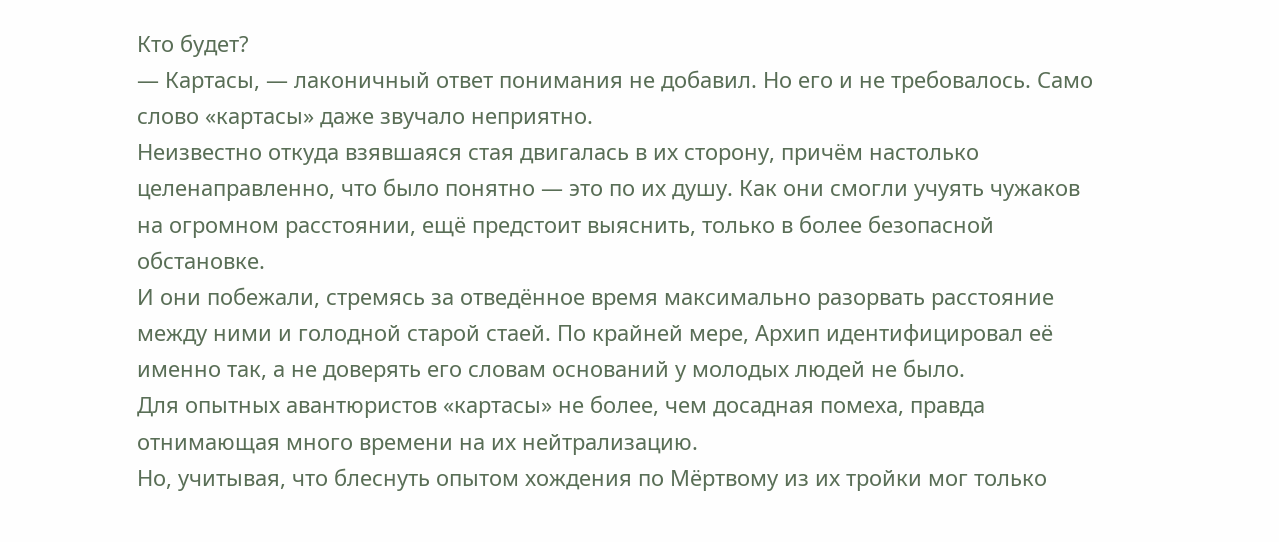Кто будет?
— Картасы, — лаконичный ответ понимания не добавил. Но его и не требовалось. Само слово «картасы» даже звучало неприятно.
Неизвестно откуда взявшаяся стая двигалась в их сторону, причём настолько целенаправленно, что было понятно — это по их душу. Как они смогли учуять чужаков на огромном расстоянии, ещё предстоит выяснить, только в более безопасной обстановке.
И они побежали, стремясь за отведённое время максимально разорвать расстояние между ними и голодной старой стаей. По крайней мере, Архип идентифицировал её именно так, а не доверять его словам оснований у молодых людей не было.
Для опытных авантюристов «картасы» не более, чем досадная помеха, правда отнимающая много времени на их нейтрализацию.
Но, учитывая, что блеснуть опытом хождения по Мёртвому из их тройки мог только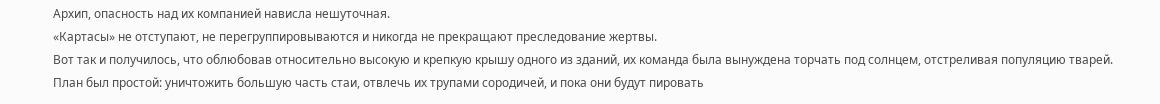Архип, опасность над их компанией нависла нешуточная.
«Картасы» не отступают, не перегруппировываются и никогда не прекращают преследование жертвы.
Вот так и получилось, что облюбовав относительно высокую и крепкую крышу одного из зданий, их команда была вынуждена торчать под солнцем, отстреливая популяцию тварей.
План был простой: уничтожить большую часть стаи, отвлечь их трупами сородичей, и пока они будут пировать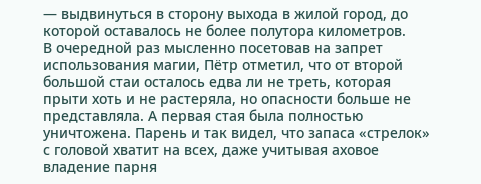— выдвинуться в сторону выхода в жилой город, до которой оставалось не более полутора километров.
В очередной раз мысленно посетовав на запрет использования магии, Пётр отметил, что от второй большой стаи осталось едва ли не треть, которая прыти хоть и не растеряла, но опасности больше не представляла. А первая стая была полностью уничтожена. Парень и так видел, что запаса «стрелок» с головой хватит на всех, даже учитывая аховое владение парня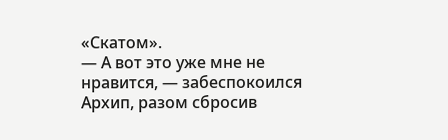«Скатом».
— А вот это уже мне не нравится, — забеспокоился Архип, разом сбросив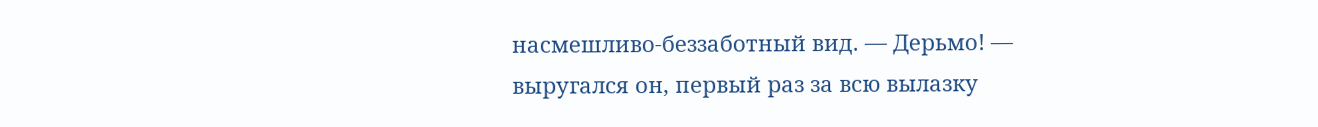насмешливо-беззаботный вид. — Дерьмо! — выругался он, первый раз за всю вылазку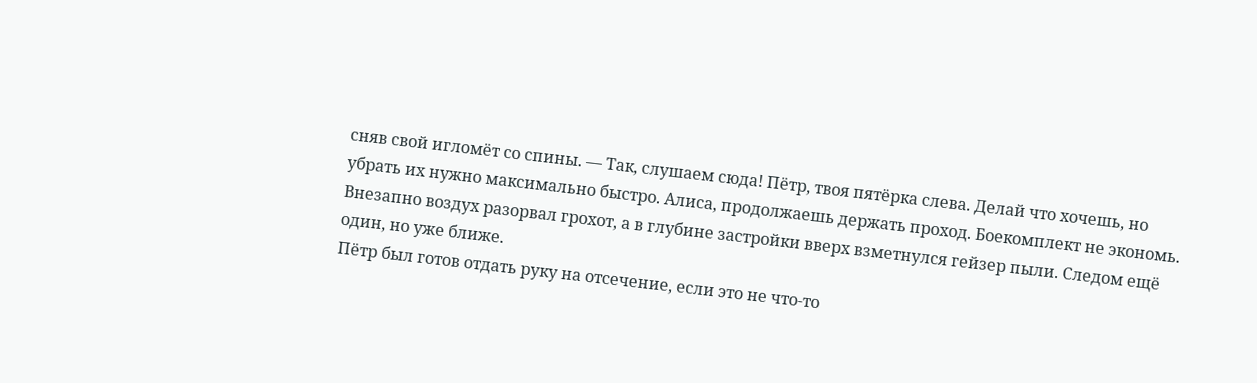сняв свой игломёт со спины. — Так, слушаем сюда! Пётр, твоя пятёрка слева. Делай что хочешь, но убрать их нужно максимально быстро. Алиса, продолжаешь держать проход. Боекомплект не экономь.
Внезапно воздух разорвал грохот, а в глубине застройки вверх взметнулся гейзер пыли. Следом ещё один, но уже ближе.
Пётр был готов отдать руку на отсечение, если это не что-то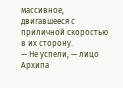массивное, двигавшееся с приличной скоростью в их сторону.
— Не успели, — лицо Архипа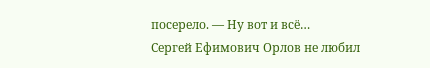посерело. — Ну вот и всё…
Сергей Ефимович Орлов не любил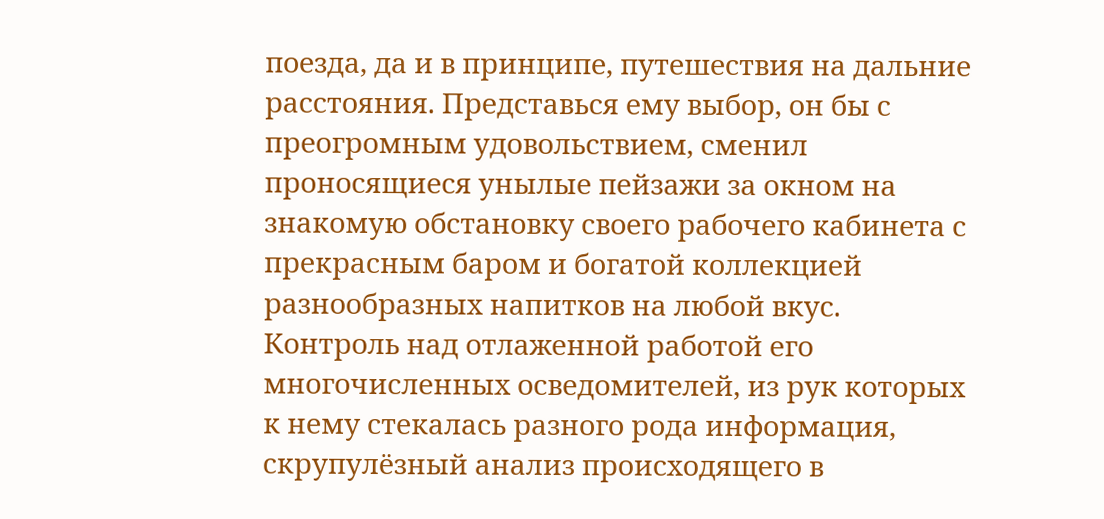поезда, да и в принципе, путешествия на дальние расстояния. Представься ему выбор, он бы с преогромным удовольствием, сменил проносящиеся унылые пейзажи за окном на знакомую обстановку своего рабочего кабинета с прекрасным баром и богатой коллекцией разнообразных напитков на любой вкус.
Контроль над отлаженной работой его многочисленных осведомителей, из рук которых к нему стекалась разного рода информация, скрупулёзный анализ происходящего в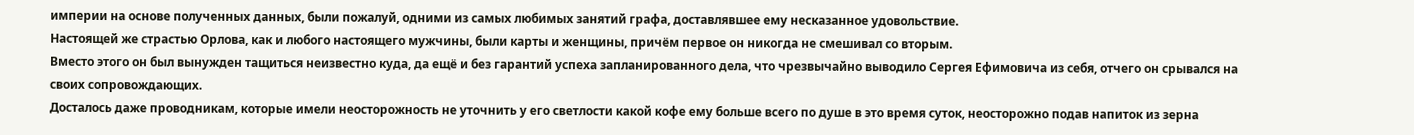империи на основе полученных данных, были пожалуй, одними из самых любимых занятий графа, доставлявшее ему несказанное удовольствие.
Настоящей же страстью Орлова, как и любого настоящего мужчины, были карты и женщины, причём первое он никогда не смешивал со вторым.
Вместо этого он был вынужден тащиться неизвестно куда, да ещё и без гарантий успеха запланированного дела, что чрезвычайно выводило Сергея Ефимовича из себя, отчего он срывался на своих сопровождающих.
Досталось даже проводникам, которые имели неосторожность не уточнить у его светлости какой кофе ему больше всего по душе в это время суток, неосторожно подав напиток из зерна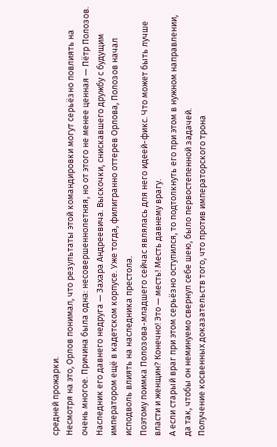средней прожарки.
Несмотря на это, Орлов понимал, что результаты этой командировки могут серьёзно повлиять на очень многое. Причина была одна: несовершеннолетняя, но от этого не менее ценная — Пётр Полозов.
Наследник его давнего недруга — Захара Андреевича. Выскочки, снискавшего дружбу с будущим императором ещё в кадетском корпусе. Уже тогда, филигранно оттерев Орлова, Полозов начал исподволь влиять на наследника престола.
Поэтому поимка Полозова-младшего сейчас являлась для него идеей-фикс. Что может быть лучше власти и женщин? Конечно! Это — месть! Месть давнему врагу.
А если старый враг при этом серьёзно оступился, то подтолкнуть его при этом в нужном направлении, да так, чтобы он неминуемо свернул себе шею, было первостепенной задачей.
Получение косвенных доказательств того, что против императорского трона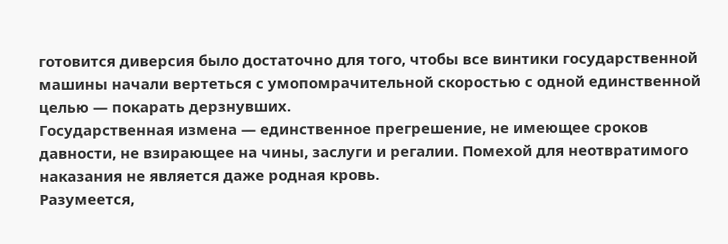готовится диверсия было достаточно для того, чтобы все винтики государственной машины начали вертеться с умопомрачительной скоростью с одной единственной целью — покарать дерзнувших.
Государственная измена — единственное прегрешение, не имеющее сроков давности, не взирающее на чины, заслуги и регалии. Помехой для неотвратимого наказания не является даже родная кровь.
Разумеется,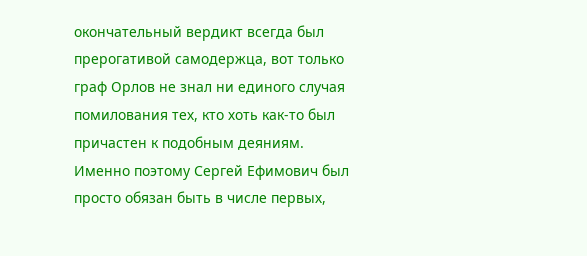окончательный вердикт всегда был прерогативой самодержца, вот только граф Орлов не знал ни единого случая помилования тех, кто хоть как-то был причастен к подобным деяниям.
Именно поэтому Сергей Ефимович был просто обязан быть в числе первых,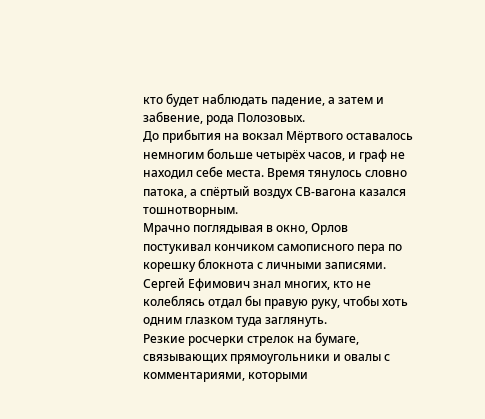кто будет наблюдать падение, а затем и забвение, рода Полозовых.
До прибытия на вокзал Мёртвого оставалось немногим больше четырёх часов, и граф не находил себе места. Время тянулось словно патока, а спёртый воздух СВ-вагона казался тошнотворным.
Мрачно поглядывая в окно, Орлов постукивал кончиком самописного пера по корешку блокнота с личными записями. Сергей Ефимович знал многих, кто не колеблясь отдал бы правую руку, чтобы хоть одним глазком туда заглянуть.
Резкие росчерки стрелок на бумаге, связывающих прямоугольники и овалы с комментариями, которыми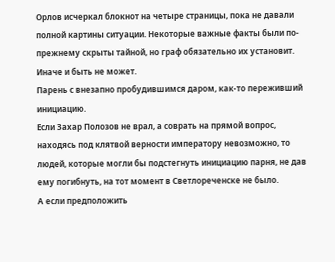Орлов исчеркал блокнот на четыре страницы, пока не давали полной картины ситуации. Некоторые важные факты были по-прежнему скрыты тайной, но граф обязательно их установит.
Иначе и быть не может.
Парень с внезапно пробудившимся даром, как-то переживший инициацию.
Если Захар Полозов не врал, а соврать на прямой вопрос, находясь под клятвой верности императору невозможно, то людей, которые могли бы подстегнуть инициацию парня, не дав ему погибнуть, на тот момент в Светлореченске не было.
А если предположить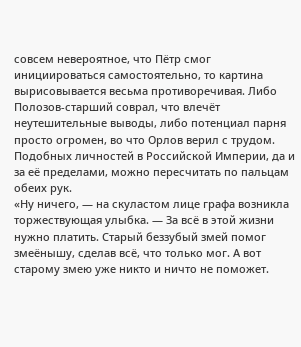совсем невероятное, что Пётр смог инициироваться самостоятельно, то картина вырисовывается весьма противоречивая. Либо Полозов-старший соврал, что влечёт неутешительные выводы, либо потенциал парня просто огромен, во что Орлов верил с трудом.
Подобных личностей в Российской Империи, да и за её пределами, можно пересчитать по пальцам обеих рук.
«Ну ничего, — на скуластом лице графа возникла торжествующая улыбка. — За всё в этой жизни нужно платить. Старый беззубый змей помог змеёнышу, сделав всё, что только мог. А вот старому змею уже никто и ничто не поможет.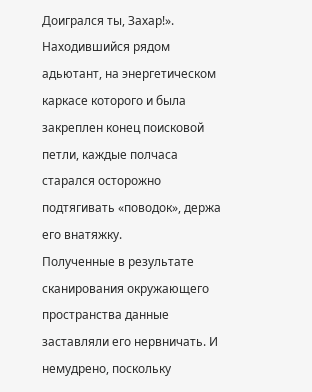Доигрался ты, Захар!».
Находившийся рядом адьютант, на энергетическом каркасе которого и была закреплен конец поисковой петли, каждые полчаса старался осторожно подтягивать «поводок», держа его внатяжку.
Полученные в результате сканирования окружающего пространства данные заставляли его нервничать. И немудрено, поскольку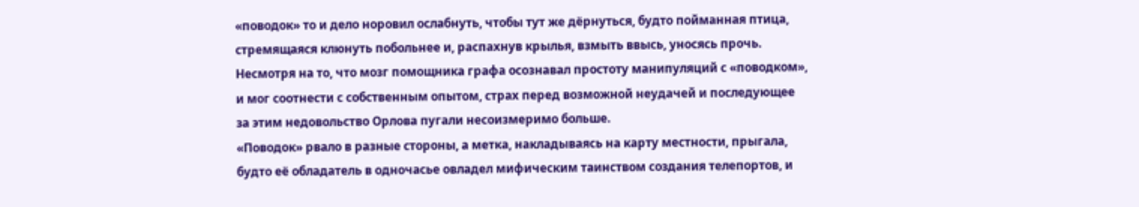«поводок» то и дело норовил ослабнуть, чтобы тут же дёрнуться, будто пойманная птица, стремящаяся клюнуть побольнее и, распахнув крылья, взмыть ввысь, уносясь прочь.
Несмотря на то, что мозг помощника графа осознавал простоту манипуляций с «поводком», и мог соотнести с собственным опытом, страх перед возможной неудачей и последующее за этим недовольство Орлова пугали несоизмеримо больше.
«Поводок» рвало в разные стороны, а метка, накладываясь на карту местности, прыгала, будто её обладатель в одночасье овладел мифическим таинством создания телепортов, и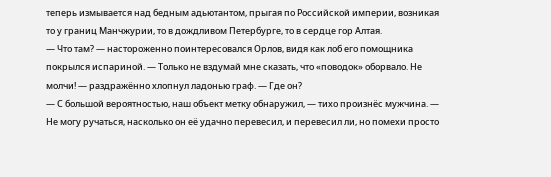теперь измывается над бедным адьютантом, прыгая по Российской империи, возникая то у границ Манчжурии, то в дождливом Петербурге, то в сердце гор Алтая.
— Что там? — настороженно поинтересовался Орлов, видя как лоб его помощника покрылся испариной. — Только не вздумай мне сказать, что «поводок» оборвало. Не молчи! — раздражённо хлопнул ладонью граф. — Где он?
— С большой вероятностью, наш объект метку обнаружил, — тихо произнёс мужчина. — Не могу ручаться, насколько он её удачно перевесил, и перевесил ли, но помехи просто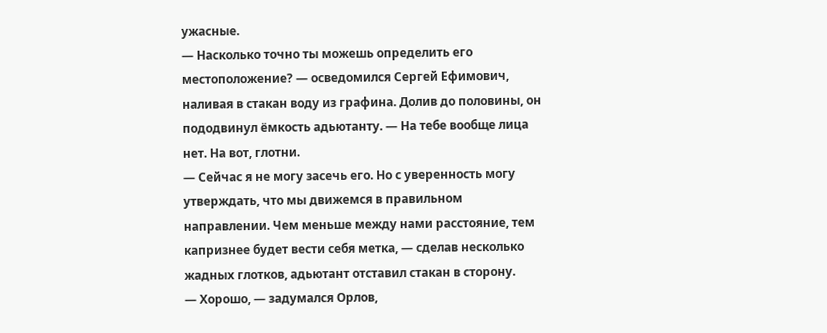ужасные.
— Насколько точно ты можешь определить его местоположение? — осведомился Сергей Ефимович, наливая в стакан воду из графина. Долив до половины, он пододвинул ёмкость адьютанту. — На тебе вообще лица нет. На вот, глотни.
— Сейчас я не могу засечь его. Но с уверенность могу утверждать, что мы движемся в правильном направлении. Чем меньше между нами расстояние, тем капризнее будет вести себя метка, — сделав несколько жадных глотков, адьютант отставил стакан в сторону.
— Хорошо, — задумался Орлов,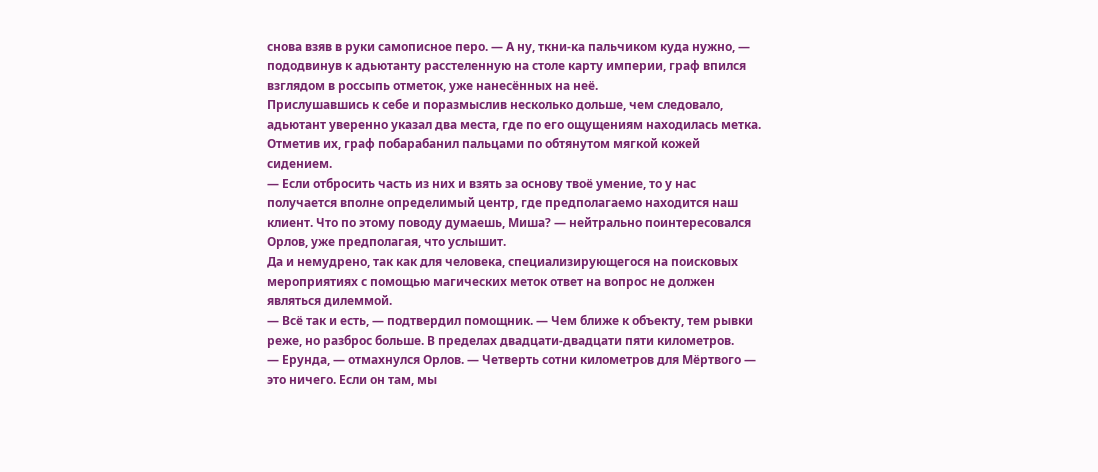снова взяв в руки самописное перо. — А ну, ткни-ка пальчиком куда нужно, — пододвинув к адьютанту расстеленную на столе карту империи, граф впился взглядом в россыпь отметок, уже нанесённых на неё.
Прислушавшись к себе и поразмыслив несколько дольше, чем следовало, адьютант уверенно указал два места, где по его ощущениям находилась метка. Отметив их, граф побарабанил пальцами по обтянутом мягкой кожей сидением.
— Если отбросить часть из них и взять за основу твоё умение, то у нас получается вполне определимый центр, где предполагаемо находится наш клиент. Что по этому поводу думаешь, Миша? — нейтрально поинтересовался Орлов, уже предполагая, что услышит.
Да и немудрено, так как для человека, специализирующегося на поисковых мероприятиях с помощью магических меток ответ на вопрос не должен являться дилеммой.
— Всё так и есть, — подтвердил помощник. — Чем ближе к объекту, тем рывки реже, но разброс больше. В пределах двадцати-двадцати пяти километров.
— Ерунда, — отмахнулся Орлов. — Четверть сотни километров для Мёртвого — это ничего. Если он там, мы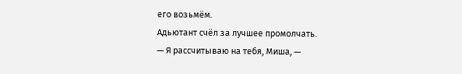его возьмём.
Адьютант счёл за лучшее промолчать.
— Я рассчитываю на тебя, Миша, —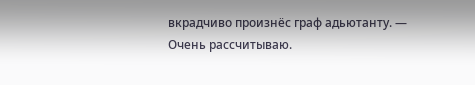вкрадчиво произнёс граф адьютанту. — Очень рассчитываю.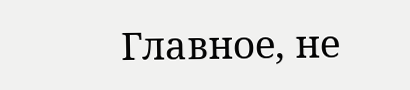Главное, не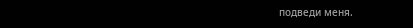подведи меня.